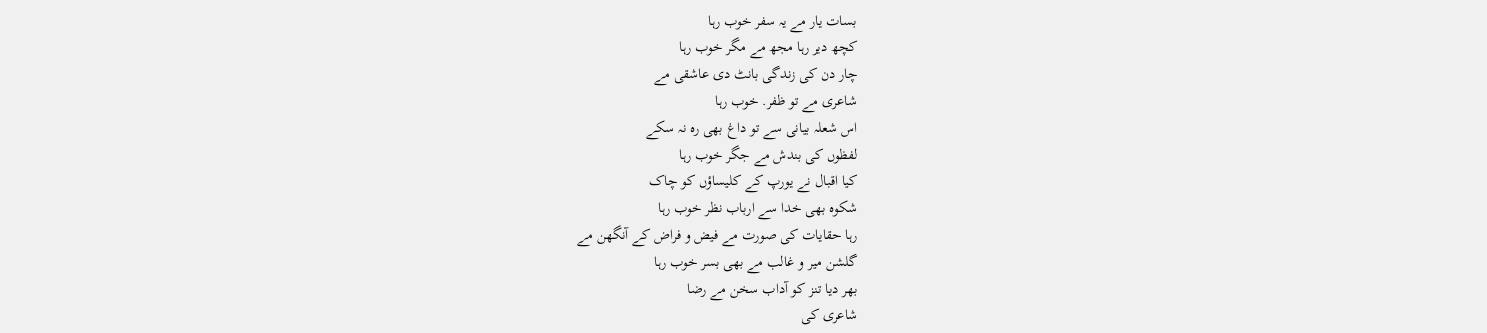بسات یار مے یہ سفر خوب رہا
کچھ دیر رہا مجھ مے مگر خوب رہا
چار دن کی زندگی بانٹ دی عاشقی مے
شاعری مے تو ظفر. خوب رہا
اس شعلہ بیانی سے تو داغ بھی رہ نہ سکے
لفظوں کی بندش مے جگر خوب رہا
کیا اقبال نے یورپ کے کلیساؤں کو چاک
شکوہ بھی خدا سے ارباب نظر خوب رہا
رہا حقایات کی صورت مے فیض و فراض کے آنگھن مے
گلشن میر و غالب مے بھی بسر خوب رہا
بھر دیا تنز کو آداب سخن مے رضا
شاعری کی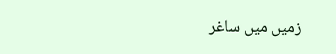زمیں میں ساغر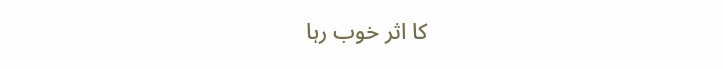کا اثر خوب رہا